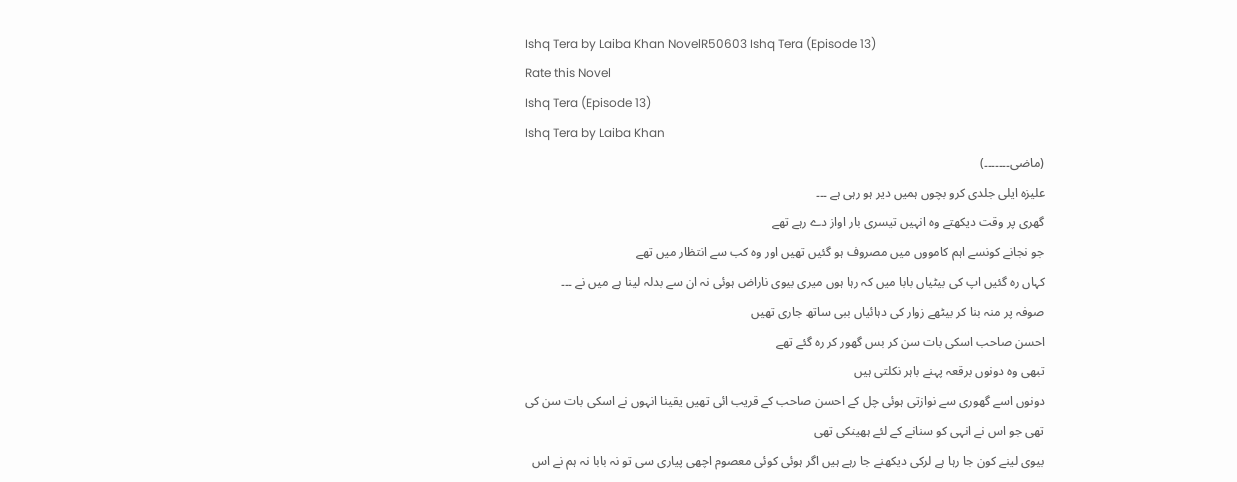Ishq Tera by Laiba Khan NovelR50603 Ishq Tera (Episode 13)
Rate this Novel
Ishq Tera (Episode 13)
Ishq Tera by Laiba Khan
(ماضی۔۔۔۔۔۔۔)
علیزہ ایلی جلدی کرو بچوں ہمیں دیر ہو رہی ہے ۔۔۔
گھری پر وقت دیکھتے وہ انہیں تیسری بار اواز دے رہے تھے
جو نجانے کونسے اہم کامووں میں مصروف ہو گئیں تھیں اور وہ کب سے انتظار میں تھے
کہاں رہ گئیں اپ کی بیٹیاں بابا میں کہ رہا ہوں میری بیوی ناراض ہوئی نہ ان سے بدلہ لینا ہے میں نے ۔۔۔
صوفہ پر منہ بنا کر بیٹھے زوار کی دہائیاں ببی ساتھ جاری تھیں
احسن صاحب اسکی بات سن کر بس گھور کر رہ گئے تھے
تبھی وہ دونوں برقعہ پہنے باہر نکلتی ہیں
دونوں اسے گھوری سے نوازتی ہوئی چل کے احسن صاحب کے قریب ائی تھیں یقینا انہوں نے اسکی بات سن کی تھی جو اس نے انہی کو سنانے کے لئے ہھینکی تھی
بیوی لینے کون جا رہا ہے لرکی دیکھنے جا رہے ہیں اگر ہوئی کوئی معصوم اچھی پیاری سی تو نہ بابا نہ ہم نے اس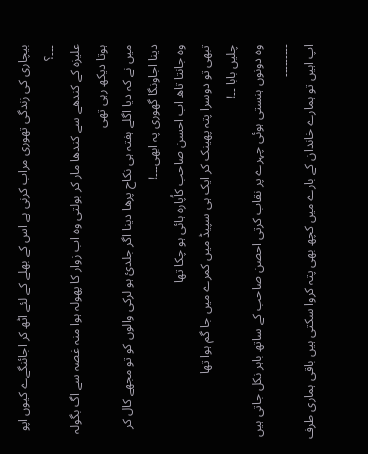بیچاری کی زندگی تھوری مراب کرنی ہے اس کے بھلے کے لئے اٹھ کر اجائنگےے کیوں اپو ۔۔۔؟
علیزہ کے کندھے سے کندھا مار کر بولتی وہ اب زوار کا پھولہ ہوا منہ غصہ سے اگ بگولہ ہوتا دیکھ رہی تھی
میں نے کہ دیا اگلے ہفتہ ہی نکاح پرھا دینا اگر جلدئ ہو لرکی والوں کو تو مجھے کال کر دینا اجاونگا گھوری پہ ابھی۔۔۔!
وہ جانتا تاھ اب احسن صاحب کاُپارہ ہائی ہو چکا تھا
تبھی تو دوسرا پتہ پھینک کر ایک ہی سپیڈ میں کمرے میں جا گم ہوا تھا
چلیں بابا ۔۔!
وہ دونوں ہنستی ہوئی چہرے پر نقاب کرتی احصن صاحب کے ساتھ باہر نکل جاتی ہیں
۔۔۔۔۔۔۔۔۔
اپ اہیں تو ہمارے خاندان کے بارے میں کچھ بھی پتہ کروا سکتی ہیں باقی ہماری طرف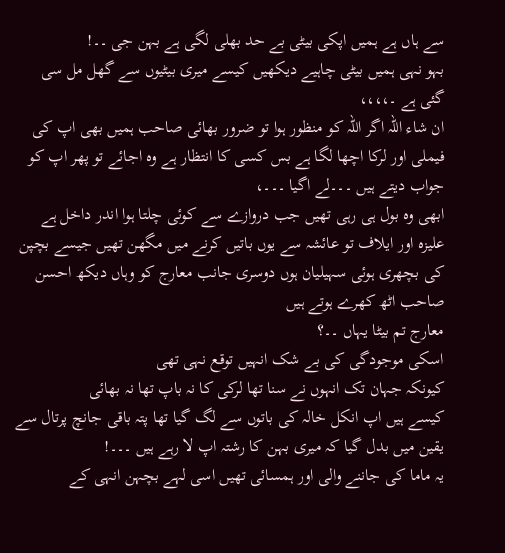سے ہاں ہے ہمیں اپکی بیٹی بے حد بھلی لگی ہے بہن جی ۔۔!
بہو نہی ہمیں بیٹی چاہیے دیکھیں کیسے میری بیٹیوں سے گھل مل سی گئی ہے ۔،،،،
ان شاء اللہ اگر اللہ کو منظور ہوا تو ضرور بھائی صاحب ہمیں بھی اپ کی فیملی اور لرکا اچھا لگا ہے بس کسی کا انتظار ہے وہ اجائے تو پھر اپ کو جواب دیتے ہیں ۔۔۔لے اگیا ۔۔۔،
ابھی وہ بول ہی رہی تھیں جب دروازے سے کوئی چلتا ہوا اندر داخل ہے
علیزہ اور ایلاف تو عائشہ سے یوں باتیں کرنے میں مگھن تھیں جیسے بچپن کی بچھری ہوئی سہیلیان ہوں دوسری جانب معارج کو وہاں دیکھ احسن صاحب اٹھ کھرے ہوتے ہیں
معارج تم بیٹا یہاں ۔۔؟
اسکی موجودگی کی بے شک انہیں توقع نہی تھی
کیونکہ جہان تک انہوں نے سنا تھا لرکی کا نہ باپ تھا نہ بھائی
کیسے ہیں اپ انکل خالہ کی باتوں سے لگ گیا تھا پتہ باقی جانچ پرتال سے یقین میں بدل گیا کہ میری بہن کا رشتہ اپ لا رہے ہیں ۔۔۔!
یہ ماما کی جاننے والی اور ہمسائی تھیں اسی لہے بچہن انہی کے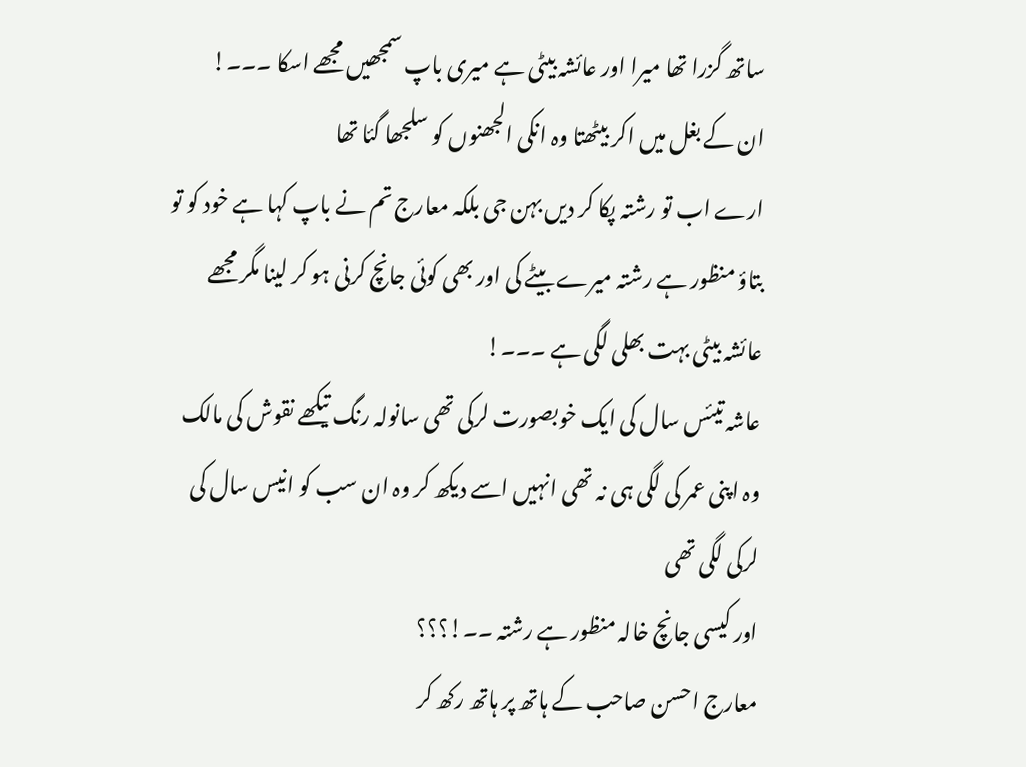ساتھ گزرا تھا میرا اور عائشہ بیٹی ہے میری باپ سمجھیں مجھے اسکا ۔۔۔!
ان کے بغل میں اکر بیٹھتا وہ انکی الجھنوں کو سلجھا گئا تھا
ارے اب تو رشتہ پکا کر دیں بہن جی بلکہ معارج تم نے باپ کہا ہے خود کو تو بتاؤ منظور ہے رشتہ میرے بیٹے کی اور بھی کوئی جانچ کرنی ہو کر لینا مگر مجھے عائشہ بیٹی بہت بھلی لگی ہے ۔۔۔!
عاشہ تیئس سال کی ایک خوبصورت لرکی تھی سانولہ رنگ تیکھے نقوش کی مالک وہ اپنی عمر کی لگی ہی نہ تھی انہیں اسے دیکھ کر وہ ان سب کو انیس سال کی لرکی لگی تھی
اور کیسی جانچ خالہ منظور ہے رشتہ ۔۔!؟؟؟
معارج احسن صاحب کے ہاتھ پر ہاتھ رکھ کر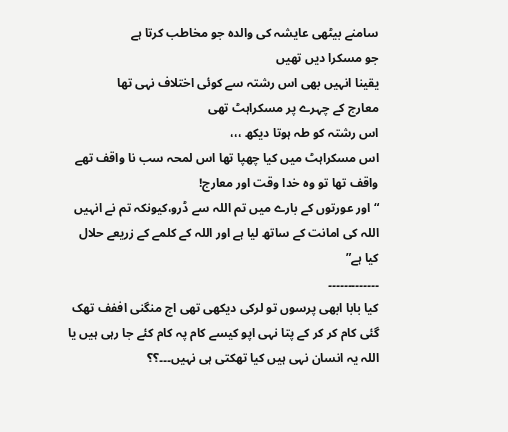سامنے بیٹھی عایشہ کی والدہ جو مخاطب کرتا ہے
جو مسکرا دیں تھیں
یقینا انہیں بھی اس رشتہ سے کوئی اختلاف نہی تھا
معارج کے چہرے پر مسکراہٹ تھی
اس رشتہ کو طہ ہوتا دیکھ ،،،
اس مسکراہٹ میں کیا چھپا تھا اس لمحہ سب نا واقف تھے واقف تھا تو وہ خدا وقت اور معارج!
“ اور عورتوں کے بارے میں تم اللہ سے ڈرو،کیونکہ تم نے انہیں
اللہ کی امانت کے ساتھ لیا ہے اور اللہ کے کلمے کے زریعے حلال کیا ہے”
۔۔۔۔۔۔۔۔۔۔۔۔۔
کیا بابا ابھی پرسوں تو لرکی دیکھی تھی اج منگنی اففف تھک گئی کام کر کر کے پتا نہی اپو کیسے کام پہ کام کئے جا رہی ہیں یا اللہ یہ انسان نہی ہیں کیا تھکتی ہی نہیں۔۔۔؟؟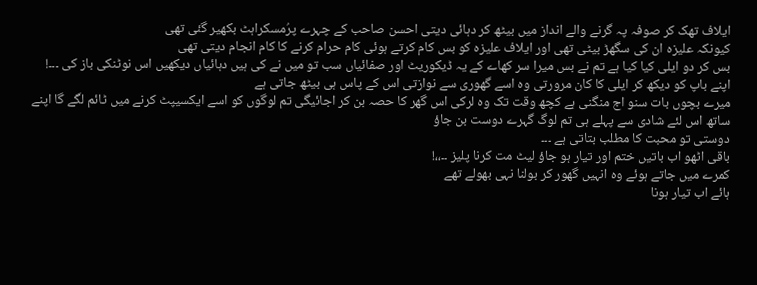ایلاف تھک کر صوفہ پہ گرنے والے انداز میں بیٹھ کر دہائی دیتی احسن صاحب کے چہرے پرُمسکراہٹ بکھیر گئی تھی
کیونکہ علیزہ ان کی سگھڑ بیٹی تھی اور ایلاف علیزہ کو بس کام کرتے ہوئی کام حرام کرنے کا کام انجام دیتی تھی
بس کر دو ایلی کیا کیا ہے تم نے بس میرا سر کھاے کے یہ ڈیکوریٹ اور صفائیاں سب تو میں نے کی ہیں دہائیاں دیکھیں اس نوٹنکی باز کی ۔۔۔!
اپنے باپ کو دیکھ کر ایلی کا کان مرورتی وہ اسے گھوری سے نوازتی اس کے پاس ہی بیٹھ جاتی ہے
میرے بچوں بات سنو اج منگنی ہے کچھ وقت تک وہ لرکی اس گھر کا حصہ بن کر اجائیگی تم لوگوں کو اسے ایکسیپٹ کرنے میں ٹائم لگے گا اپنے ساتھ اس لئے شادی سے پہلے ہی تم لوگ گہرے دوست بن جاؤ
دوستی تو محبت کا مطلب بتاتی ہے ۔۔۔
باقی اٹھو اب باتیں ختم اور تیار ہو جاؤ لیٹ مت کرنا پلیز ۔۔،،!
کمرے میں جاتے ہوئے وہ انہیں گھور کر بولنا نہی بھولے تھے
ہائے اب تیار ہونا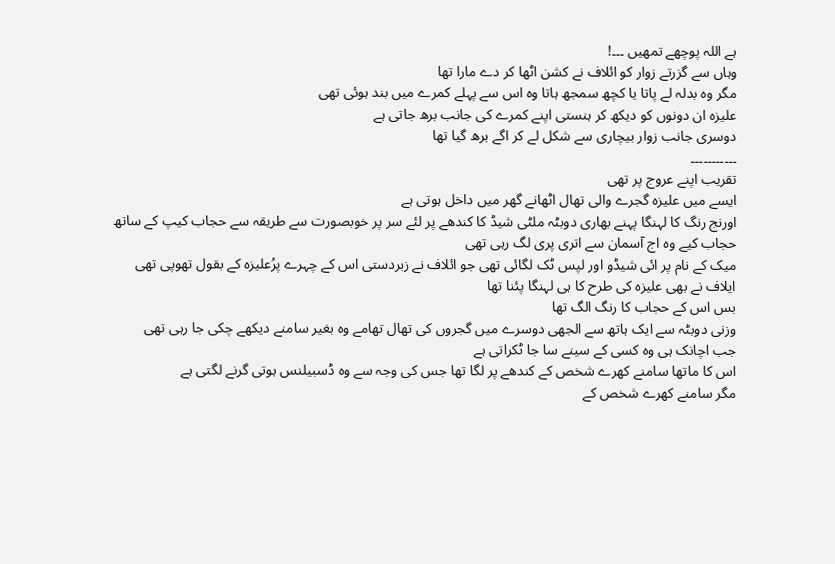ہے اللہ پوچھے تمھیں ۔۔۔!
وہاں سے گزرتے زوار کو ائلاف نے کشن اٹھا کر دے مارا تھا
مگر وہ بدلہ لے پاتا یا کچھ سمجھ ہاتا وہ اس سے پہلے کمرے میں بند ہوئی تھی
علیزہ ان دونوں کو دیکھ کر ہنستی اپنے کمرے کی جانب برھ جاتی ہے
دوسری جانب زوار بیچاری سے شکل لے کر اگے برھ گیا تھا
۔۔۔۔۔۔۔۔۔۔۔
تقریب اپنے عروج پر تھی
ایسے میں علیزہ گجرے والی تھال اٹھانے گھر میں داخل ہوتی ہے
اورنج رنگ کا لہنگا پہنے بھاری دوبٹہ ملٹی شیڈ کا کندھے پر لئے سر پر خوبصورت سے طریقہ سے حجاب کیپ کے ساتھ حجاب کیے وہ اج آسمان سے اتری پری لگ رہی تھی
میک کے نام پر ائی شیڈو اور لپس ٹک لگائی تھی جو ائلاف نے زبردستی اس کے چہرے پرُعلیزہ کے بقول تھوپی تھی
ایلاف نے بھی علیزہ کی طرح کا ہی لہنگا پئنا تھا
بس اس کے حجاب کا رنگ الگ تھا
وزنی دوبٹہ سے ایک ہاتھ سے الجھی دوسرے میں گجروں کی تھال تھامے وہ بغیر سامنے دیکھے چکی جا رہی تھی
جب اچانک ہی وہ کسی کے سینے سا جا ٹکراتی ہے
اس کا ماتھا سامنے کھرے شخص کے کندھے پر لگا تھا جس کی وجہ سے وہ ڈسبیلنس ہوتی گرنے لگتی ہے
مگر سامنے کھرے شخص کے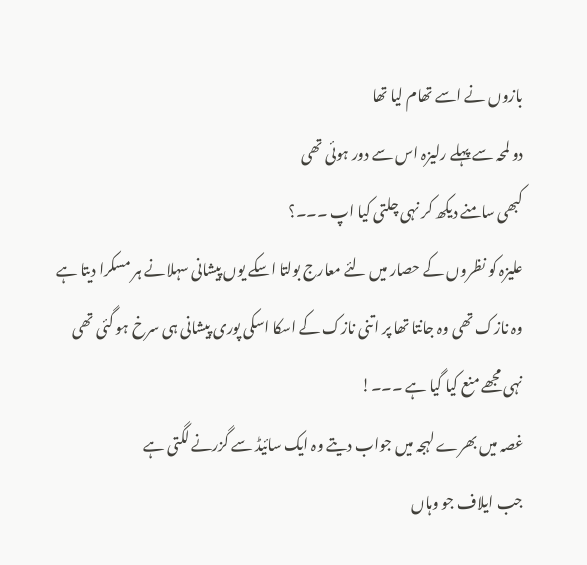بازوں نے اسے تھام لیا تھا
دو لمحہ سے پہلے رلیزہ اس سے دور ہوئی تھی
کبھی سامنے دیکھ کر نہی چلتی کیا اپ ۔۔۔؟
علیزہ کو نظروں کے حصار میں لئے معارج بولتا اسکے یوں پیشانی سہلانے ہر مسکرا دیتا ہے
وہ نازک تھی وہ جانتا تھا پر اتنی نازک کے اسکا اسکی پوری پیشانی ہی سرخ ہو گئی تھی
نہی مجھے منع کیا گیا ہے ۔۔۔!
غصہ میں بھرے لہجہ میں جواب دیتے وہ ایک سائیڈ سے گزرنے لگتی ہے
جب ایلاف جو وہاں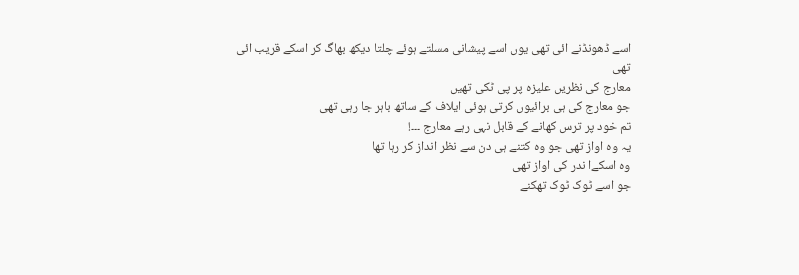اسے ڈھونڈنے ائی تھی یوں اسے پیشانی مسلتے ہوئے چلتا دیکھ بھاگ کر اسکے قریب ائی تھی
معارج کی نظریں علیزہ پر پی ٹکی تھیں
جو معارج کی ہی برائیوں کرتی ہوئی ایلاف کے ساتھ باہر جا رہی تھی
تم خود پر ترس کھانے کے قابل نہی رہے معارج ۔۔۔!
یہ وہ اواز تھی جو وہ کتنے ہی دن سے نظر انداز کر رہا تھا
وہ اسکےا ندر کی اواز تھی
جو اسے ٹوک ٹوک تھکنے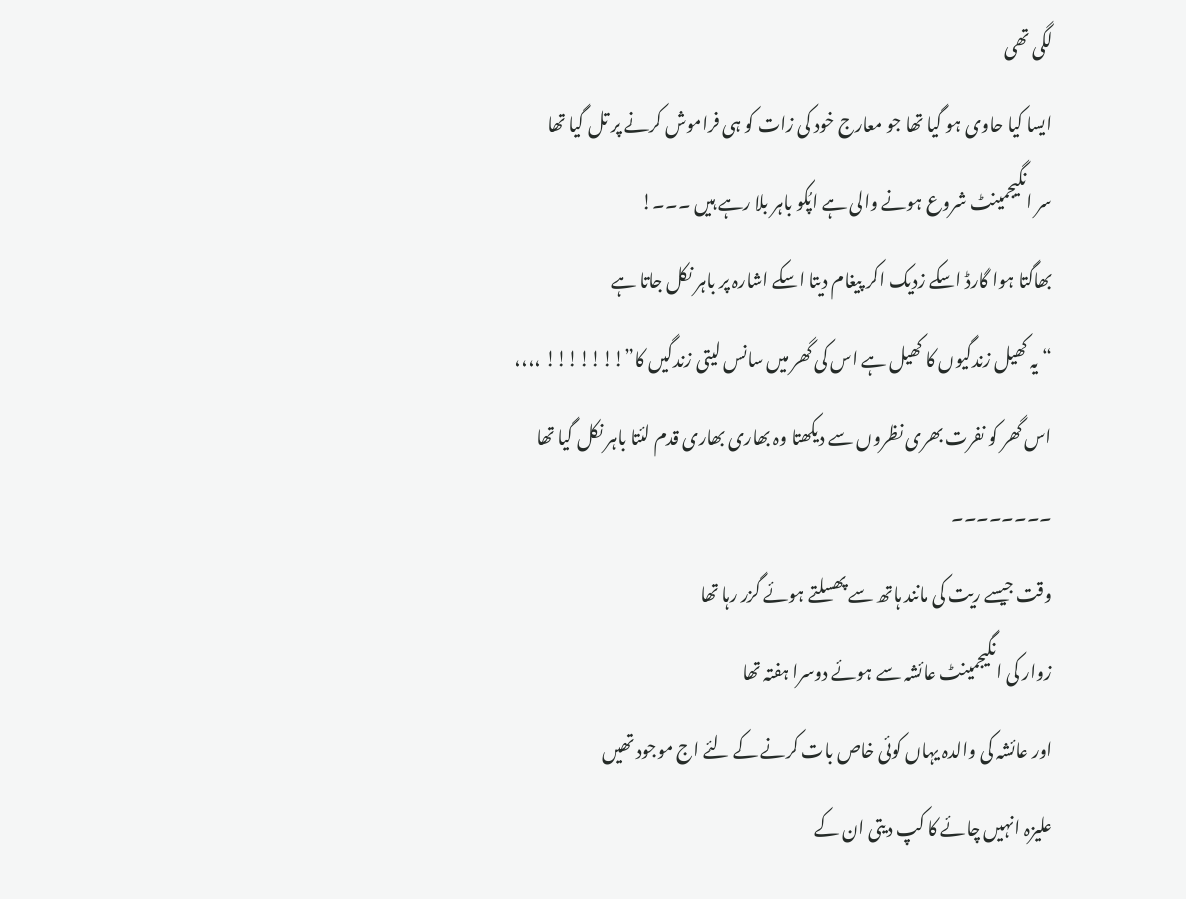لگی تھی
ایسا کیا حاوی ہو گیا تھا جو معارج خود کی زات کو ہی فراموش کرنے پر تل گیا تھا
سر انگیجمینٹ شروع ہونے والی ہے اپُکو باہر بلا رہے ہیں ۔۔۔!
بھاگتا ہوا گارڈ اسکے زدیک اکر پیغام دیتا اسکے اشارہ پر باہر نکل جاتا ہے
“یہ کھیل زندگیوں کا کھیل ہے اس کی گھر میں سانس لیتی زندگیں کا”!!!!!!! ،،،،
اس گھر کو نفرت بھری نظروں سے دیکھتا وہ بھاری بھاری قدم لئتا باہر نکل گیا تھا
۔۔۔۔۔۔۔۔
وقت جیسے ریت کی مانند ہاتھ سے پھسلتے ہوئے گزر رہا تھا
زوار کی انگیجمینٹ عائشہ سے ہوئے دوسرا ہفتہ تھا
اور عائشہ کی والدہ یہاں کوئی خاص بات کرنے کے لئے اج موجود تھیں
علیزہ انہیں چائے کا کپ دیتی ان کے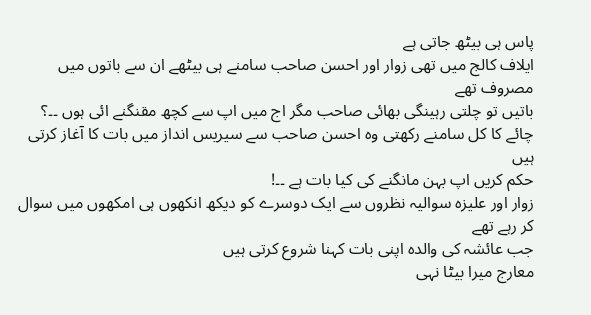پاس ہی بیٹھ جاتی ہے
ایلاف کالج میں تھی زوار اور احسن صاحب سامنے ہی بیٹھے ان سے باتوں میں مصروف تھے
باتیں تو چلتی رہینگی بھائی صاحب مگر اج میں اپ سے کچھ مقنگنے ائی ہوں ۔۔؟
چائے کا کل سامنے رکھتی وہ احسن صاحب سے سیریس انداز میں بات کا آغاز کرتی ہیں
حکم کریں اپ بہن مانگنے کی کیا بات ہے ۔۔!
زوار اور علیزہ سوالیہ نظروں سے ایک دوسرے کو دیکھ انکھوں ہی امکھوں میں سوال کر رہے تھے
جب عائشہ کی والدہ اپنی بات کہنا شروع کرتی ہیں
معارج میرا بیٹا نہی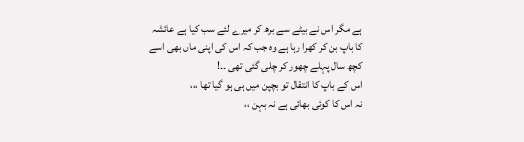ہے مگر اس نے بیٹے سے برھ کر میرے لئے سب کیا ہے عائشہ کا باپ بن کر کھرا رہا ہے وہ جب کہ اس کی اپنی ماں بھی اسے کچھ سال پہلے چھور کر چلی گئی تھی ۔۔!
اس کے باپ کا انتقال تو بچپن میں ہی ہو گیا تھا ،،،
نہ اس کا کوئی بھائی ہے نہ بہن ،،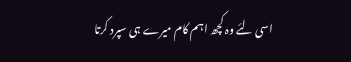اسی لئے وہ کچھ اہم کام میرے ہی سپرد کرتا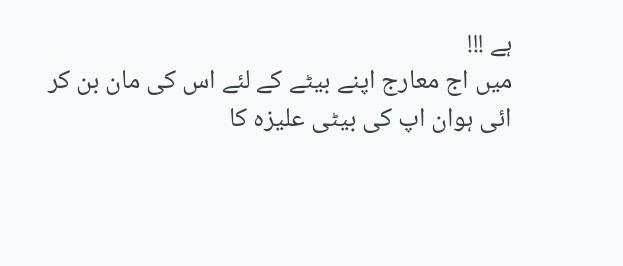ہے !!!
میں اج معارج اپنے بیٹے کے لئے اس کی مان بن کر ائی ہوان اپ کی بیٹی علیزہ کا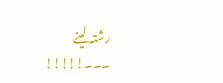رشتہ لینے ۔۔۔!!!!!